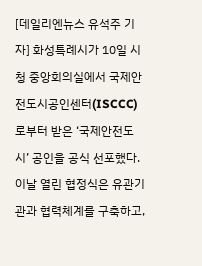[데일리엔뉴스 유석주 기자] 화성특례시가 10일 시청 중앙회의실에서 국제안전도시공인센터(ISCCC)로부터 받은 ‘국제안전도시’ 공인을 공식 선포했다. 이날 열린 협정식은 유관기관과 협력체계를 구축하고,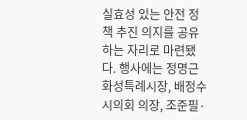실효성 있는 안전 정책 추진 의지를 공유하는 자리로 마련됐다. 행사에는 정명근 화성특례시장, 배정수 시의회 의장, 조준필·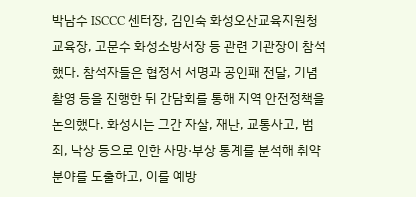박남수 ISCCC 센터장, 김인숙 화성오산교육지원청 교육장, 고문수 화성소방서장 등 관련 기관장이 참석했다. 참석자들은 협정서 서명과 공인패 전달, 기념촬영 등을 진행한 뒤 간담회를 통해 지역 안전정책을 논의했다. 화성시는 그간 자살, 재난, 교통사고, 범죄, 낙상 등으로 인한 사망·부상 통계를 분석해 취약 분야를 도출하고, 이를 예방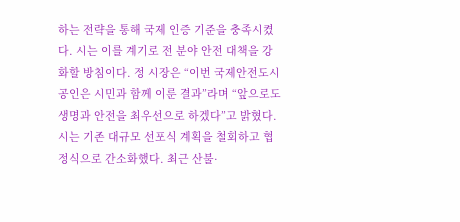하는 전략을 통해 국제 인증 기준을 충족시켰다. 시는 이를 계기로 전 분야 안전 대책을 강화할 방침이다. 정 시장은 “이번 국제안전도시 공인은 시민과 함께 이룬 결과”라며 “앞으로도 생명과 안전을 최우선으로 하겠다”고 밝혔다. 시는 기존 대규모 선포식 계획을 철회하고 협정식으로 간소화했다. 최근 산불·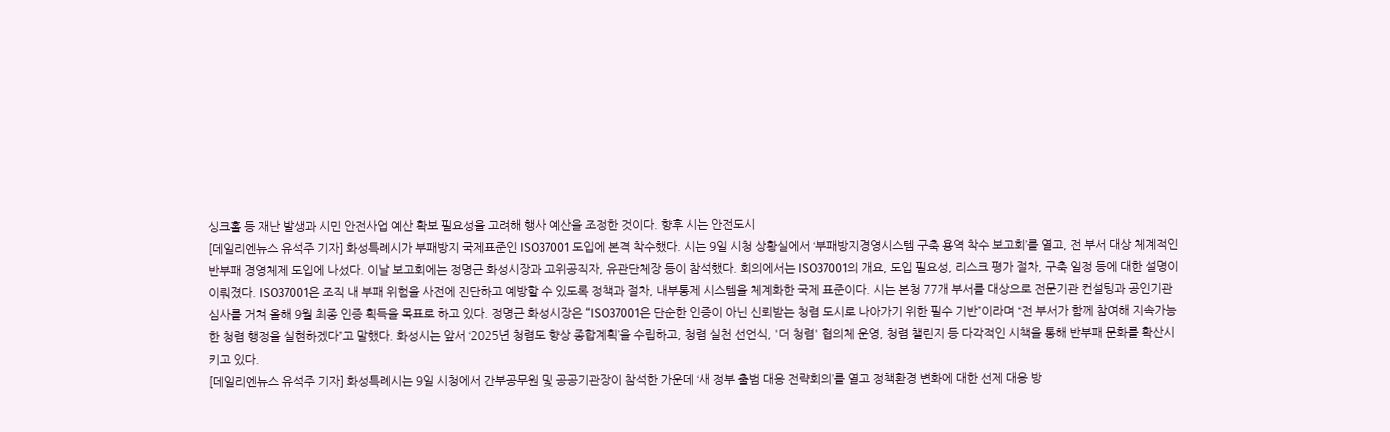싱크홀 등 재난 발생과 시민 안전사업 예산 확보 필요성을 고려해 행사 예산을 조정한 것이다. 향후 시는 안전도시
[데일리엔뉴스 유석주 기자] 화성특례시가 부패방지 국제표준인 ISO37001 도입에 본격 착수했다. 시는 9일 시청 상황실에서 ‘부패방지경영시스템 구축 용역 착수 보고회’를 열고, 전 부서 대상 체계적인 반부패 경영체제 도입에 나섰다. 이날 보고회에는 정명근 화성시장과 고위공직자, 유관단체장 등이 참석했다. 회의에서는 ISO37001의 개요, 도입 필요성, 리스크 평가 절차, 구축 일정 등에 대한 설명이 이뤄졌다. ISO37001은 조직 내 부패 위험을 사전에 진단하고 예방할 수 있도록 정책과 절차, 내부통제 시스템을 체계화한 국제 표준이다. 시는 본청 77개 부서를 대상으로 전문기관 컨설팅과 공인기관 심사를 거쳐 올해 9월 최종 인증 획득을 목표로 하고 있다. 정명근 화성시장은 “ISO37001은 단순한 인증이 아닌 신뢰받는 청렴 도시로 나아가기 위한 필수 기반”이라며 “전 부서가 함께 참여해 지속가능한 청렴 행정을 실현하겠다”고 말했다. 화성시는 앞서 ‘2025년 청렴도 향상 종합계획’을 수립하고, 청렴 실천 선언식, '더 청렴' 협의체 운영, 청렴 챌린지 등 다각적인 시책을 통해 반부패 문화를 확산시키고 있다.
[데일리엔뉴스 유석주 기자] 화성특례시는 9일 시청에서 간부공무원 및 공공기관장이 참석한 가운데 ‘새 정부 출범 대응 전략회의’를 열고 정책환경 변화에 대한 선제 대응 방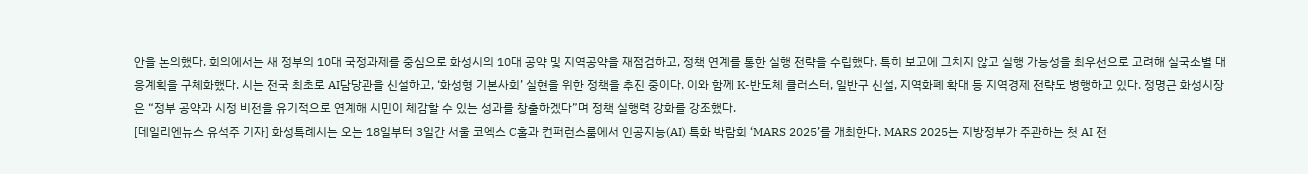안을 논의했다. 회의에서는 새 정부의 10대 국정과제를 중심으로 화성시의 10대 공약 및 지역공약을 재점검하고, 정책 연계를 통한 실행 전략을 수립했다. 특히 보고에 그치지 않고 실행 가능성을 최우선으로 고려해 실국소별 대응계획을 구체화했다. 시는 전국 최초로 AI담당관을 신설하고, ‘화성형 기본사회’ 실현을 위한 정책을 추진 중이다. 이와 함께 K-반도체 클러스터, 일반구 신설, 지역화폐 확대 등 지역경제 전략도 병행하고 있다. 정명근 화성시장은 “정부 공약과 시정 비전을 유기적으로 연계해 시민이 체감할 수 있는 성과를 창출하겠다”며 정책 실행력 강화를 강조했다.
[데일리엔뉴스 유석주 기자] 화성특례시는 오는 18일부터 3일간 서울 코엑스 C홀과 컨퍼런스룸에서 인공지능(AI) 특화 박람회 ‘MARS 2025’를 개최한다. MARS 2025는 지방정부가 주관하는 첫 AI 전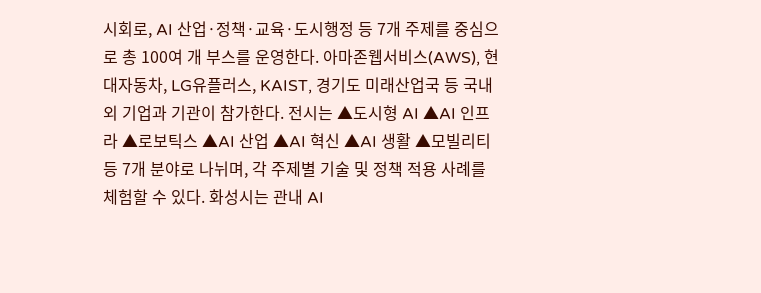시회로, AI 산업·정책·교육·도시행정 등 7개 주제를 중심으로 총 100여 개 부스를 운영한다. 아마존웹서비스(AWS), 현대자동차, LG유플러스, KAIST, 경기도 미래산업국 등 국내외 기업과 기관이 참가한다. 전시는 ▲도시형 AI ▲AI 인프라 ▲로보틱스 ▲AI 산업 ▲AI 혁신 ▲AI 생활 ▲모빌리티 등 7개 분야로 나뉘며, 각 주제별 기술 및 정책 적용 사례를 체험할 수 있다. 화성시는 관내 AI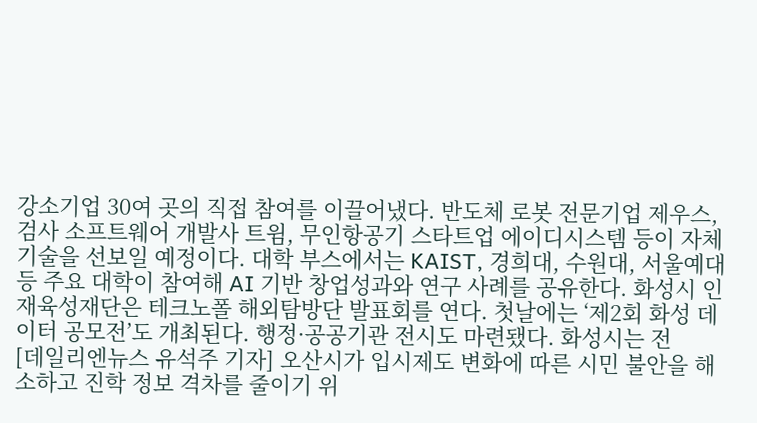강소기업 30여 곳의 직접 참여를 이끌어냈다. 반도체 로봇 전문기업 제우스, 검사 소프트웨어 개발사 트윔, 무인항공기 스타트업 에이디시스템 등이 자체 기술을 선보일 예정이다. 대학 부스에서는 KAIST, 경희대, 수원대, 서울예대 등 주요 대학이 참여해 AI 기반 창업성과와 연구 사례를 공유한다. 화성시 인재육성재단은 테크노폴 해외탐방단 발표회를 연다. 첫날에는 ‘제2회 화성 데이터 공모전’도 개최된다. 행정·공공기관 전시도 마련됐다. 화성시는 전
[데일리엔뉴스 유석주 기자] 오산시가 입시제도 변화에 따른 시민 불안을 해소하고 진학 정보 격차를 줄이기 위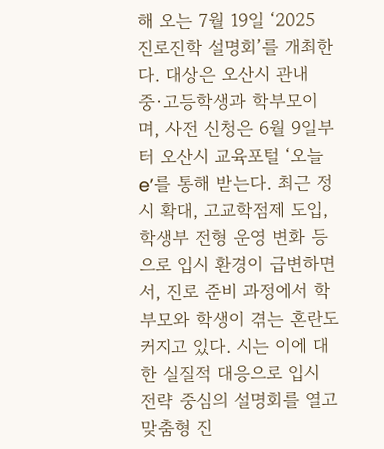해 오는 7월 19일 ‘2025 진로진학 설명회’를 개최한다. 대상은 오산시 관내 중·고등학생과 학부모이며, 사전 신청은 6월 9일부터 오산시 교육포털 ‘오늘e’를 통해 받는다. 최근 정시 확대, 고교학점제 도입, 학생부 전형 운영 변화 등으로 입시 환경이 급변하면서, 진로 준비 과정에서 학부모와 학생이 겪는 혼란도 커지고 있다. 시는 이에 대한 실질적 대응으로 입시 전략 중심의 설명회를 열고 맞춤형 진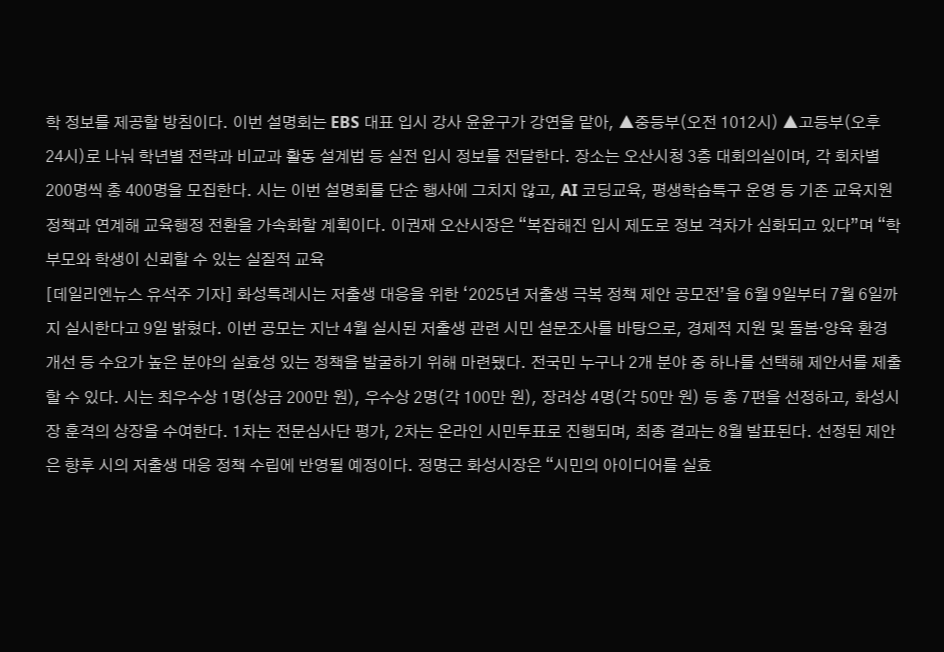학 정보를 제공할 방침이다. 이번 설명회는 EBS 대표 입시 강사 윤윤구가 강연을 맡아, ▲중등부(오전 1012시) ▲고등부(오후 24시)로 나눠 학년별 전략과 비교과 활동 설계법 등 실전 입시 정보를 전달한다. 장소는 오산시청 3층 대회의실이며, 각 회차별 200명씩 총 400명을 모집한다. 시는 이번 설명회를 단순 행사에 그치지 않고, AI 코딩교육, 평생학습특구 운영 등 기존 교육지원 정책과 연계해 교육행정 전환을 가속화할 계획이다. 이권재 오산시장은 “복잡해진 입시 제도로 정보 격차가 심화되고 있다”며 “학부모와 학생이 신뢰할 수 있는 실질적 교육
[데일리엔뉴스 유석주 기자] 화성특례시는 저출생 대응을 위한 ‘2025년 저출생 극복 정책 제안 공모전’을 6월 9일부터 7월 6일까지 실시한다고 9일 밝혔다. 이번 공모는 지난 4월 실시된 저출생 관련 시민 설문조사를 바탕으로, 경제적 지원 및 돌봄‧양육 환경 개선 등 수요가 높은 분야의 실효성 있는 정책을 발굴하기 위해 마련됐다. 전국민 누구나 2개 분야 중 하나를 선택해 제안서를 제출할 수 있다. 시는 최우수상 1명(상금 200만 원), 우수상 2명(각 100만 원), 장려상 4명(각 50만 원) 등 총 7편을 선정하고, 화성시장 훈격의 상장을 수여한다. 1차는 전문심사단 평가, 2차는 온라인 시민투표로 진행되며, 최종 결과는 8월 발표된다. 선정된 제안은 향후 시의 저출생 대응 정책 수립에 반영될 예정이다. 정명근 화성시장은 “시민의 아이디어를 실효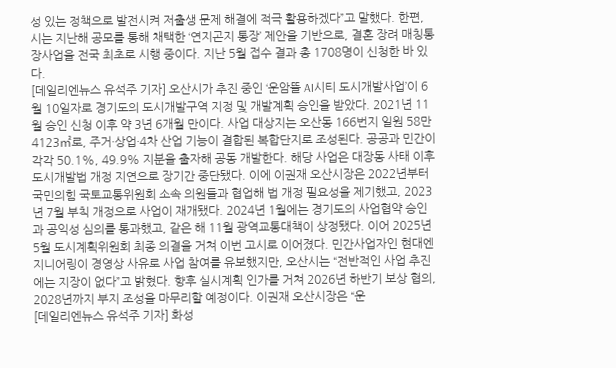성 있는 정책으로 발전시켜 저출생 문제 해결에 적극 활용하겠다”고 말했다. 한편, 시는 지난해 공모를 통해 채택한 ‘연지곤지 통장’ 제안을 기반으로, 결혼 장려 매칭통장사업을 전국 최초로 시행 중이다. 지난 5월 접수 결과 총 1708명이 신청한 바 있다.
[데일리엔뉴스 유석주 기자] 오산시가 추진 중인 ‘운암뜰 AI시티 도시개발사업’이 6월 10일자로 경기도의 도시개발구역 지정 및 개발계획 승인을 받았다. 2021년 11월 승인 신청 이후 약 3년 6개월 만이다. 사업 대상지는 오산동 166번지 일원 58만4123㎡로, 주거·상업·4차 산업 기능이 결합된 복합단지로 조성된다. 공공과 민간이 각각 50.1%, 49.9% 지분을 출자해 공동 개발한다. 해당 사업은 대장동 사태 이후 도시개발법 개정 지연으로 장기간 중단됐다. 이에 이권재 오산시장은 2022년부터 국민의힘 국토교통위원회 소속 의원들과 협업해 법 개정 필요성을 제기했고, 2023년 7월 부칙 개정으로 사업이 재개됐다. 2024년 1월에는 경기도의 사업협약 승인과 공익성 심의를 통과했고, 같은 해 11월 광역교통대책이 상정됐다. 이어 2025년 5월 도시계획위원회 최종 의결을 거쳐 이번 고시로 이어졌다. 민간사업자인 현대엔지니어링이 경영상 사유로 사업 참여를 유보했지만, 오산시는 “전반적인 사업 추진에는 지장이 없다”고 밝혔다. 향후 실시계획 인가를 거쳐 2026년 하반기 보상 협의, 2028년까지 부지 조성을 마무리할 예정이다. 이권재 오산시장은 “운
[데일리엔뉴스 유석주 기자] 화성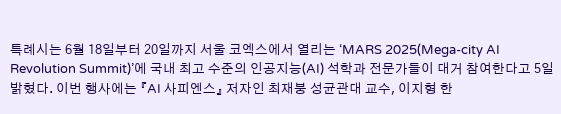특례시는 6월 18일부터 20일까지 서울 코엑스에서 열리는 ‘MARS 2025(Mega-city AI Revolution Summit)’에 국내 최고 수준의 인공지능(AI) 석학과 전문가들이 대거 참여한다고 5일 밝혔다. 이번 행사에는 『AI 사피엔스』 저자인 최재붕 성균관대 교수, 이지형 한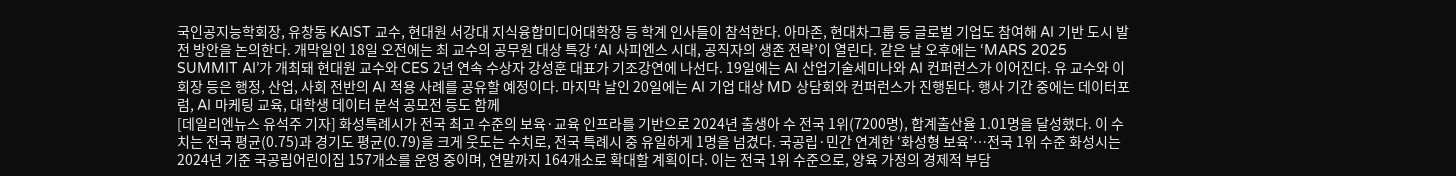국인공지능학회장, 유창동 KAIST 교수, 현대원 서강대 지식융합미디어대학장 등 학계 인사들이 참석한다. 아마존, 현대차그룹 등 글로벌 기업도 참여해 AI 기반 도시 발전 방안을 논의한다. 개막일인 18일 오전에는 최 교수의 공무원 대상 특강 ‘AI 사피엔스 시대, 공직자의 생존 전략’이 열린다. 같은 날 오후에는 ‘MARS 2025 SUMMIT AI’가 개최돼 현대원 교수와 CES 2년 연속 수상자 강성훈 대표가 기조강연에 나선다. 19일에는 AI 산업기술세미나와 AI 컨퍼런스가 이어진다. 유 교수와 이 회장 등은 행정, 산업, 사회 전반의 AI 적용 사례를 공유할 예정이다. 마지막 날인 20일에는 AI 기업 대상 MD 상담회와 컨퍼런스가 진행된다. 행사 기간 중에는 데이터포럼, AI 마케팅 교육, 대학생 데이터 분석 공모전 등도 함께
[데일리엔뉴스 유석주 기자] 화성특례시가 전국 최고 수준의 보육·교육 인프라를 기반으로 2024년 출생아 수 전국 1위(7200명), 합계출산율 1.01명을 달성했다. 이 수치는 전국 평균(0.75)과 경기도 평균(0.79)을 크게 웃도는 수치로, 전국 특례시 중 유일하게 1명을 넘겼다. 국공립·민간 연계한 ‘화성형 보육’…전국 1위 수준 화성시는 2024년 기준 국공립어린이집 157개소를 운영 중이며, 연말까지 164개소로 확대할 계획이다. 이는 전국 1위 수준으로, 양육 가정의 경제적 부담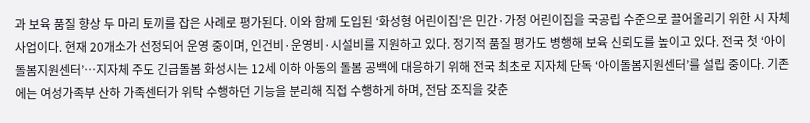과 보육 품질 향상 두 마리 토끼를 잡은 사례로 평가된다. 이와 함께 도입된 ‘화성형 어린이집’은 민간·가정 어린이집을 국공립 수준으로 끌어올리기 위한 시 자체 사업이다. 현재 20개소가 선정되어 운영 중이며, 인건비·운영비·시설비를 지원하고 있다. 정기적 품질 평가도 병행해 보육 신뢰도를 높이고 있다. 전국 첫 ‘아이돌봄지원센터’…지자체 주도 긴급돌봄 화성시는 12세 이하 아동의 돌봄 공백에 대응하기 위해 전국 최초로 지자체 단독 ‘아이돌봄지원센터’를 설립 중이다. 기존에는 여성가족부 산하 가족센터가 위탁 수행하던 기능을 분리해 직접 수행하게 하며, 전담 조직을 갖춘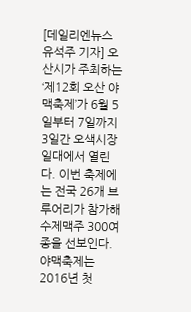[데일리엔뉴스 유석주 기자] 오산시가 주최하는 ‘제12회 오산 야맥축제’가 6월 5일부터 7일까지 3일간 오색시장 일대에서 열린다. 이번 축제에는 전국 26개 브루어리가 참가해 수제맥주 300여 종을 선보인다. 야맥축제는 2016년 첫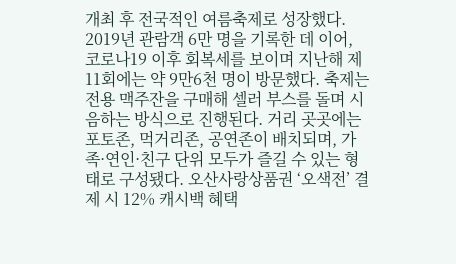개최 후 전국적인 여름축제로 성장했다. 2019년 관람객 6만 명을 기록한 데 이어, 코로나19 이후 회복세를 보이며 지난해 제11회에는 약 9만6천 명이 방문했다. 축제는 전용 맥주잔을 구매해 셀러 부스를 돌며 시음하는 방식으로 진행된다. 거리 곳곳에는 포토존, 먹거리존, 공연존이 배치되며, 가족·연인·친구 단위 모두가 즐길 수 있는 형태로 구성됐다. 오산사랑상품권 ‘오색전’ 결제 시 12% 캐시백 혜택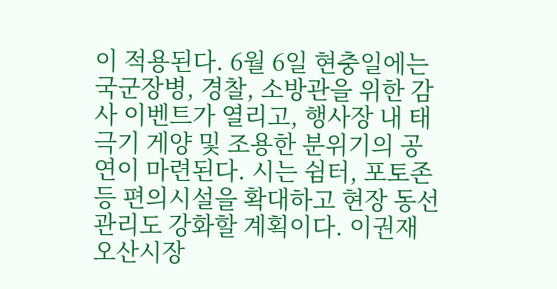이 적용된다. 6월 6일 현충일에는 국군장병, 경찰, 소방관을 위한 감사 이벤트가 열리고, 행사장 내 태극기 게양 및 조용한 분위기의 공연이 마련된다. 시는 쉼터, 포토존 등 편의시설을 확대하고 현장 동선 관리도 강화할 계획이다. 이권재 오산시장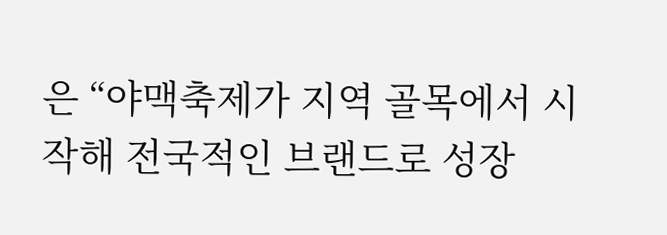은 “야맥축제가 지역 골목에서 시작해 전국적인 브랜드로 성장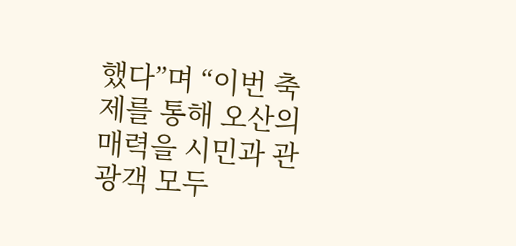했다”며 “이번 축제를 통해 오산의 매력을 시민과 관광객 모두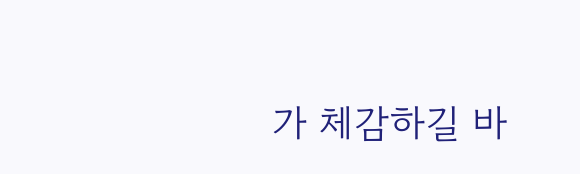가 체감하길 바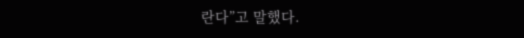란다”고 말했다.